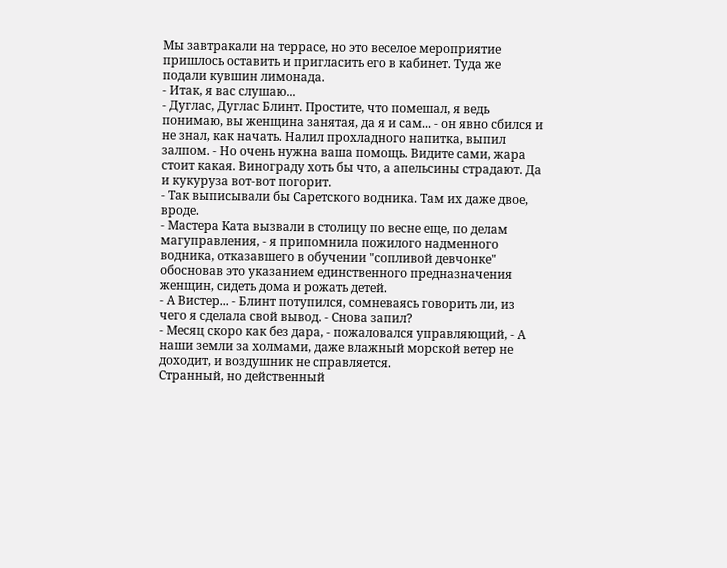Мы завтракали на террасе, но это веселое мероприятие пришлось оставить и пригласить его в кабинет. Туда же подали кувшин лимонада.
- Итак, я вас слушаю...
- Дуглас, Дуглас Блинт. Простите, что помешал, я ведь понимаю, вы женщина занятая, да я и сам... - он явно сбился и не знал, как начать. Налил прохладного напитка, выпил залпом. - Но очень нужна ваша помощь. Видите сами, жара стоит какая. Винограду хоть бы что, а апельсины страдают. Да и кукуруза вот-вот погорит.
- Так выписывали бы Саретского водника. Там их даже двое, вроде.
- Мастера Ката вызвали в столицу по весне еще, по делам магуправления, - я припомнила пожилого надменного водника, отказавшего в обучении "сопливой девчонке" обосновав это указанием единственного предназначения женщин, сидеть дома и рожать детей.
- А Вистер... - Блинт потупился, сомневаясь говорить ли, из чего я сделала свой вывод. - Снова запил?
- Месяц скоро как без дара, - пожаловался управляющий, - А наши земли за холмами, даже влажный морской ветер не доходит, и воздушник не справляется.
Странный, но действенный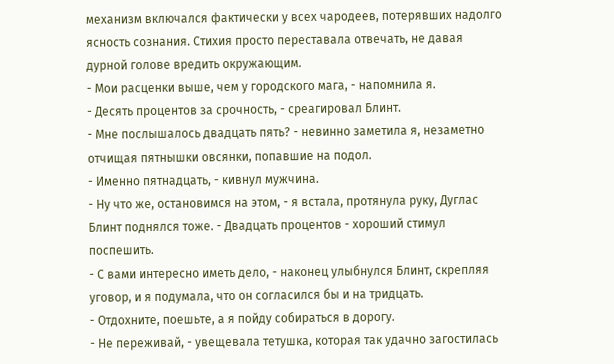механизм включался фактически у всех чародеев, потерявших надолго ясность сознания. Стихия просто переставала отвечать, не давая дурной голове вредить окружающим.
- Мои расценки выше, чем у городского мага, - напомнила я.
- Десять процентов за срочность, - среагировал Блинт.
- Мне послышалось двадцать пять? - невинно заметила я, незаметно отчищая пятнышки овсянки, попавшие на подол.
- Именно пятнадцать, - кивнул мужчина.
- Ну что же, остановимся на этом, - я встала, протянула руку, Дуглас Блинт поднялся тоже. - Двадцать процентов - хороший стимул поспешить.
- С вами интересно иметь дело, - наконец улыбнулся Блинт, скрепляя уговор, и я подумала, что он согласился бы и на тридцать.
- Отдохните, поешьте, а я пойду собираться в дорогу.
- Не переживай, - увещевала тетушка, которая так удачно загостилась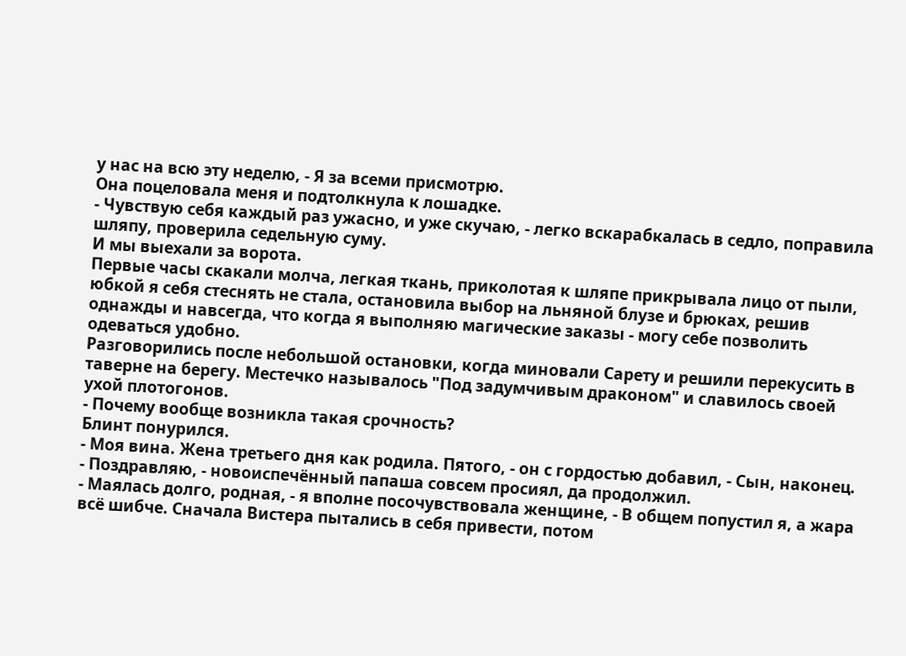у нас на всю эту неделю, - Я за всеми присмотрю.
Она поцеловала меня и подтолкнула к лошадке.
- Чувствую себя каждый раз ужасно, и уже скучаю, - легко вскарабкалась в седло, поправила шляпу, проверила седельную суму.
И мы выехали за ворота.
Первые часы скакали молча, легкая ткань, приколотая к шляпе прикрывала лицо от пыли, юбкой я себя стеснять не стала, остановила выбор на льняной блузе и брюках, решив однажды и навсегда, что когда я выполняю магические заказы - могу себе позволить одеваться удобно.
Разговорились после небольшой остановки, когда миновали Сарету и решили перекусить в таверне на берегу. Местечко называлось "Под задумчивым драконом" и славилось своей ухой плотогонов.
- Почему вообще возникла такая срочность?
Блинт понурился.
- Моя вина. Жена третьего дня как родила. Пятого, - он с гордостью добавил, - Сын, наконец.
- Поздравляю, - новоиспечённый папаша совсем просиял, да продолжил.
- Маялась долго, родная, - я вполне посочувствовала женщине, - В общем попустил я, а жара всё шибче. Сначала Вистера пытались в себя привести, потом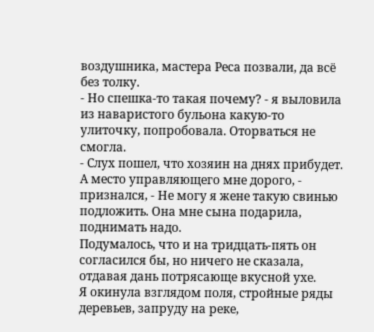воздушника, мастера Реса позвали, да всё без толку.
- Но спешка-то такая почему? - я выловила из наваристого бульона какую-то улиточку, попробовала. Оторваться не смогла.
- Слух пошел, что хозяин на днях прибудет. А место управляющего мне дорого, - признался, - Не могу я жене такую свинью подложить. Она мне сына подарила, поднимать надо.
Подумалось, что и на тридцать-пять он согласился бы, но ничего не сказала, отдавая дань потрясающе вкусной ухе.
Я окинула взглядом поля, стройные ряды деревьев, запруду на реке,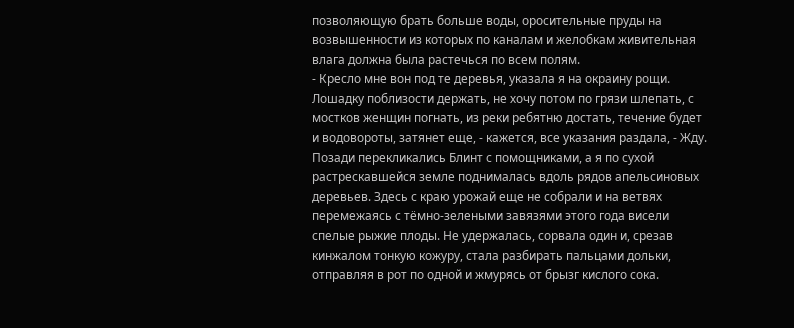позволяющую брать больше воды, оросительные пруды на возвышенности из которых по каналам и желобкам живительная влага должна была растечься по всем полям.
- Кресло мне вон под те деревья, указала я на окраину рощи. Лошадку поблизости держать, не хочу потом по грязи шлепать, с мостков женщин погнать, из реки ребятню достать, течение будет и водовороты, затянет еще, - кажется, все указания раздала, - Жду.
Позади перекликались Блинт с помощниками, а я по сухой растрескавшейся земле поднималась вдоль рядов апельсиновых деревьев. Здесь с краю урожай еще не собрали и на ветвях перемежаясь с тёмно-зелеными завязями этого года висели спелые рыжие плоды. Не удержалась, сорвала один и, срезав кинжалом тонкую кожуру, стала разбирать пальцами дольки, отправляя в рот по одной и жмурясь от брызг кислого сока.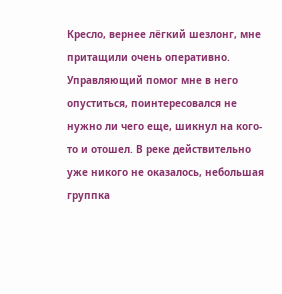Кресло, вернее лёгкий шезлонг, мне притащили очень оперативно. Управляющий помог мне в него опуститься, поинтересовался не нужно ли чего еще, шикнул на кого-то и отошел. В реке действительно уже никого не оказалось, небольшая группка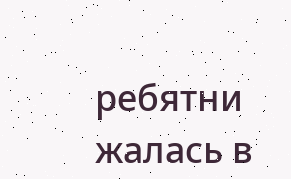ребятни жалась в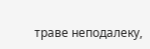траве неподалеку,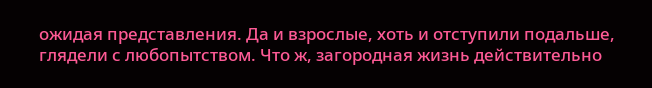ожидая представления. Да и взрослые, хоть и отступили подальше, глядели с любопытством. Что ж, загородная жизнь действительно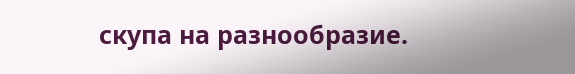скупа на разнообразие.